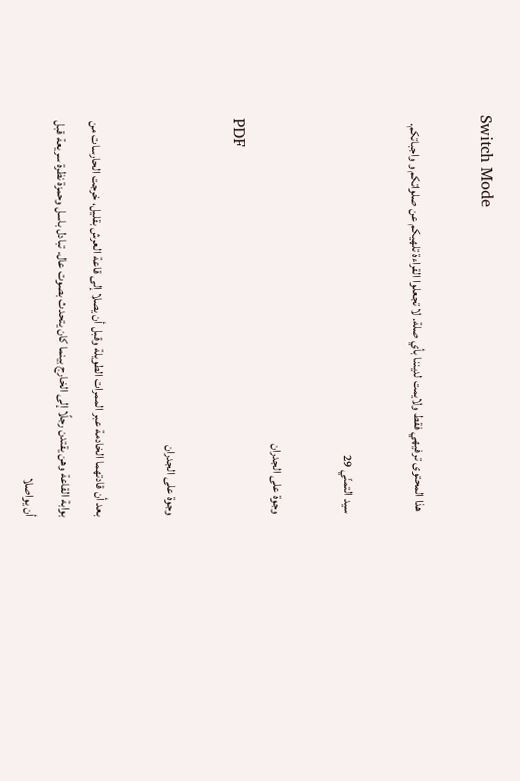Switch Mode

هذا المحتوى ترفيهي فقط ولايمت لديننا بأي صلة. لا تجعلوا القراءة تلهيكم عن صلواتكم و واجباتكم.

سيد التمنّي 29

وجوة على الجدران
PDF

وجوة على الجدران

بعد أن قادتهما الخادمة عبر الممرات الطويلة وقبل أن يصلا إلى قاعة العرش بقليل، خرجت الحارسات من بوابة القاعة وهن يقتدن رجلًا إلى الخارج بينما كان يتحدث بصوت عال. تبادل باسل وحمزة نظرة سريعة قبل أن يواصلا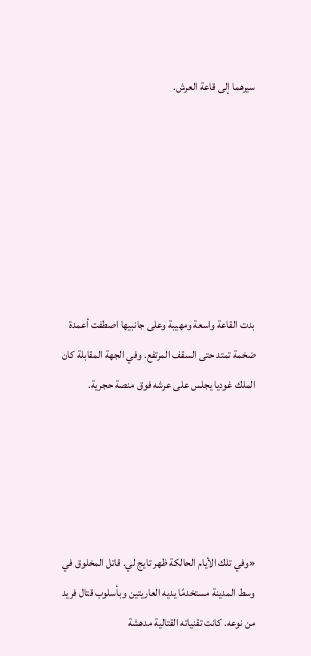سيرهما إلى قاعة العرش.







بدت القاعة واسعة ومهيبة وعلى جانبيها اصطفت أعمدة ضخمة تمتد حتى السقف المرتفع. وفي الجهة المقابلة كان الملك غوديا يجلس على عرشه فوق منصة حجرية.





«وفي تلك الأيام الحالكة ظهر تايج لي. قاتل المخلوق في وسط المدينة مستخدمًا يديه العاريتين وبأسلوب قتال فريد من نوعه. كانت تقنياته القتالية مدهشة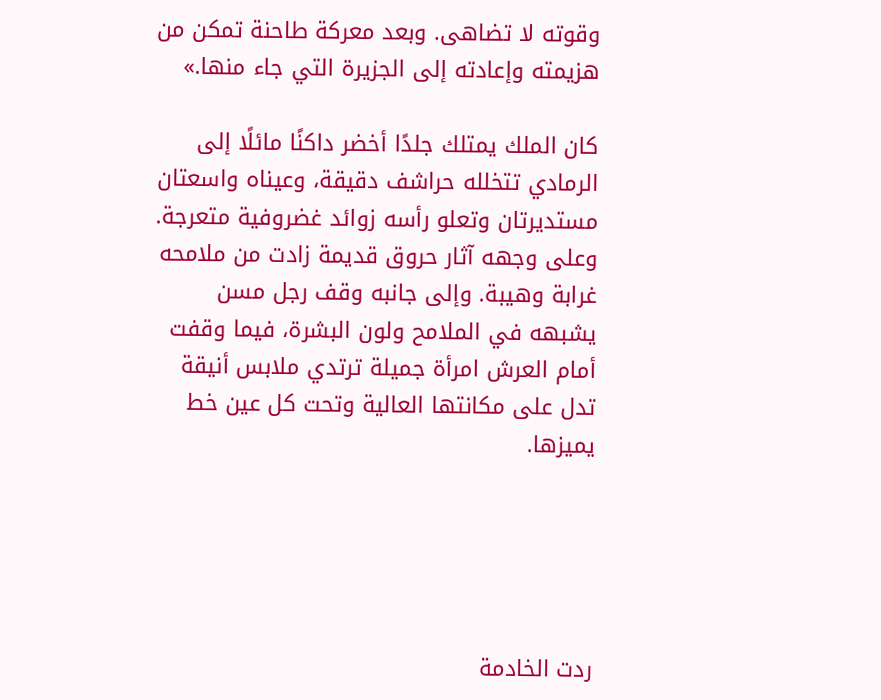وقوته لا تضاهى. وبعد معركة طاحنة تمكن من هزيمته وإعادته إلى الجزيرة التي جاء منها.»

كان الملك يمتلك جلدًا أخضر داكنًا مائلًا إلى الرمادي تتخلله حراشف دقيقة، وعيناه واسعتان مستديرتان وتعلو رأسه زوائد غضروفية متعرجة. وعلى وجهه آثار حروق قديمة زادت من ملامحه غرابة وهيبة. وإلى جانبه وقف رجل مسن يشبهه في الملامح ولون البشرة، فيما وقفت أمام العرش امرأة جميلة ترتدي ملابس أنيقة تدل على مكانتها العالية وتحت كل عين خط يميزها.





ردت الخادمة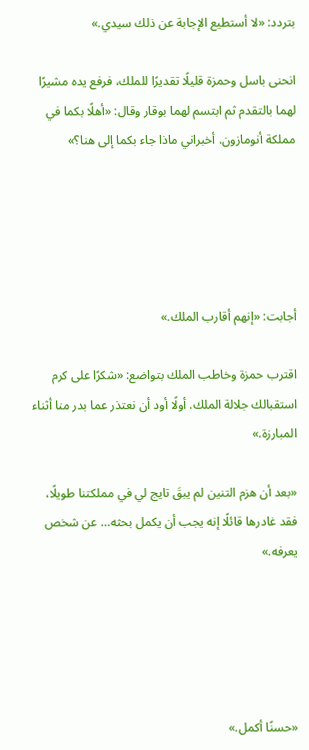بتردد: «لا أستطيع الإجابة عن ذلك سيدي.»

انحنى باسل وحمزة قليلًا تقديرًا للملك، فرفع يده مشيرًا لهما بالتقدم ثم ابتسم لهما بوقار وقال: «أهلًا بكما في مملكة أنومازون. أخبراني ماذا جاء بكما إلى هنا؟»





أجابت: «إنهم أقارب الملك.»

اقترب حمزة وخاطب الملك بتواضع: «شكرًا على كرم استقبالك جلالة الملك. أولًا أود أن نعتذر عما بدر منا أثناء المبارزة.»

«بعد أن هزم التنين لم يبقَ تايج لي في مملكتنا طويلًا، فقد غادرها قائلًا إنه يجب أن يكمل بحثه… عن شخص يعرفه.»





«حسنًا أكمل.»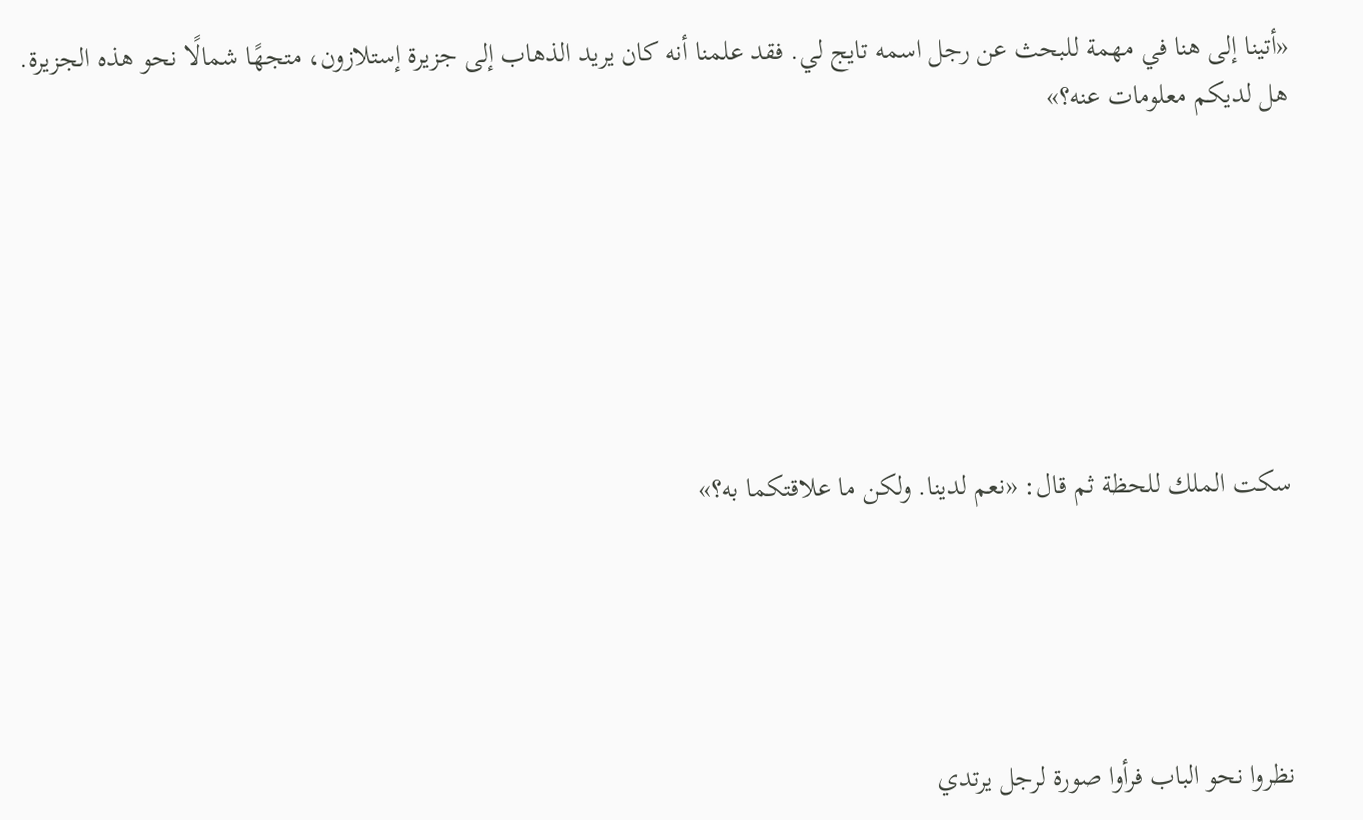«أتينا إلى هنا في مهمة للبحث عن رجل اسمه تايج لي. فقد علمنا أنه كان يريد الذهاب إلى جزيرة إستلازون، متجهًا شمالًا نحو هذه الجزيرة. هل لديكم معلومات عنه؟»







سكت الملك للحظة ثم قال: «نعم لدينا. ولكن ما علاقتكما به؟»





نظروا نحو الباب فرأوا صورة لرجل يرتدي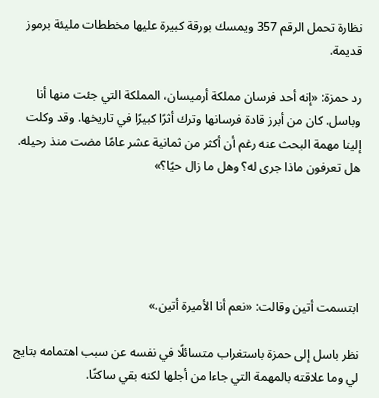نظارة تحمل الرقم 357 ويمسك بورقة كبيرة عليها مخططات مليئة برموز قديمة.

رد حمزة: «إنه أحد فرسان مملكة أرميسان، المملكة التي جئت منها أنا وباسل. كان من أبرز قادة فرسانها وترك أثرًا كبيرًا في تاريخها. وقد وكلت إلينا مهمة البحث عنه رغم أن أكثر من ثمانية عشر عامًا مضت منذ رحيله. هل تعرفون ماذا جرى له؟ وهل ما زال حيًا؟»





ابتسمت أتين وقالت: «نعم أنا الأميرة أتين.»

نظر باسل إلى حمزة باستغراب متسائلًا في نفسه عن سبب اهتمامه بتايج لي وما علاقته بالمهمة التي جاءا من أجلها لكنه بقي ساكتًا.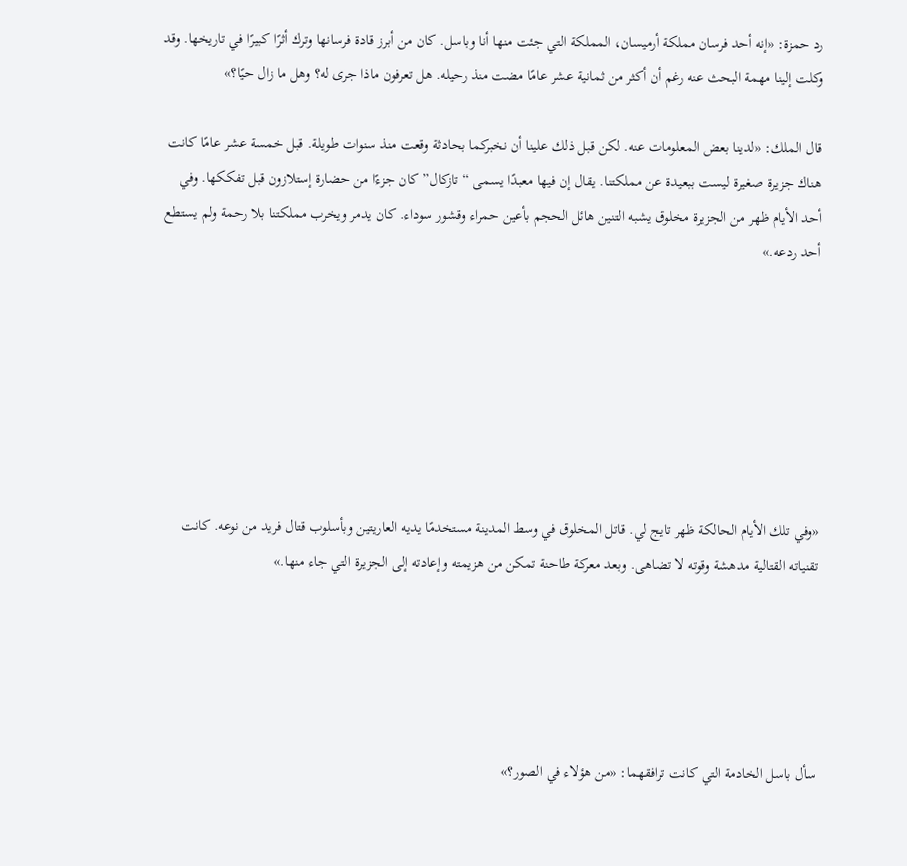رد حمزة: «إنه أحد فرسان مملكة أرميسان، المملكة التي جئت منها أنا وباسل. كان من أبرز قادة فرسانها وترك أثرًا كبيرًا في تاريخها. وقد وكلت إلينا مهمة البحث عنه رغم أن أكثر من ثمانية عشر عامًا مضت منذ رحيله. هل تعرفون ماذا جرى له؟ وهل ما زال حيًا؟»

قال الملك: «لدينا بعض المعلومات عنه. لكن قبل ذلك علينا أن نخبركما بحادثة وقعت منذ سنوات طويلة. قبل خمسة عشر عامًا كانت هناك جزيرة صغيرة ليست ببعيدة عن مملكتنا. يقال إن فيها معبدًا يسمى “تازكال” كان جزءًا من حضارة إستلازون قبل تفككها. وفي أحد الأيام ظهر من الجزيرة مخلوق يشبه التنين هائل الحجم بأعين حمراء وقشور سوداء. كان يدمر ويخرب مملكتنا بلا رحمة ولم يستطع أحد ردعه.»







«وفي تلك الأيام الحالكة ظهر تايج لي. قاتل المخلوق في وسط المدينة مستخدمًا يديه العاريتين وبأسلوب قتال فريد من نوعه. كانت تقنياته القتالية مدهشة وقوته لا تضاهى. وبعد معركة طاحنة تمكن من هزيمته وإعادته إلى الجزيرة التي جاء منها.»





سأل باسل الخادمة التي كانت ترافقهما: «من هؤلاء في الصور؟»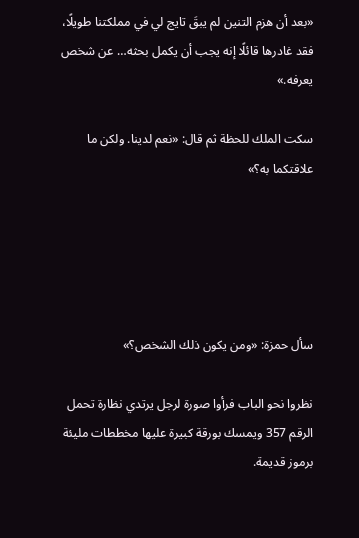«بعد أن هزم التنين لم يبقَ تايج لي في مملكتنا طويلًا، فقد غادرها قائلًا إنه يجب أن يكمل بحثه… عن شخص يعرفه.»

سكت الملك للحظة ثم قال: «نعم لدينا. ولكن ما علاقتكما به؟»





سأل حمزة: «ومن يكون ذلك الشخص؟»

نظروا نحو الباب فرأوا صورة لرجل يرتدي نظارة تحمل الرقم 357 ويمسك بورقة كبيرة عليها مخططات مليئة برموز قديمة.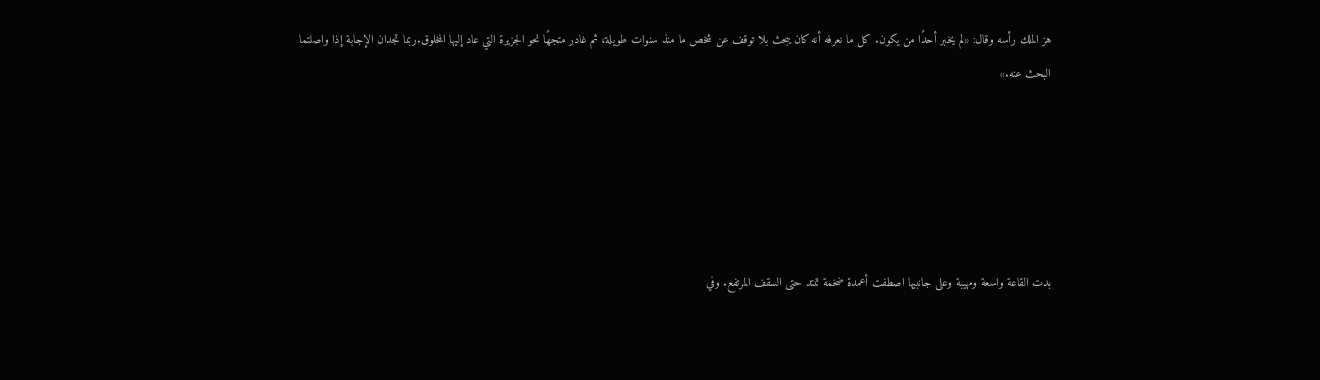هز الملك رأسه وقال: «لم يخبر أحدًا من يكون. كل ما نعرفه أنه كان يبحث بلا توقف عن شخص ما منذ سنوات طويلة، ثم غادر متجهًا نحو الجزيرة التي عاد إليها المخلوق.ربما تجدان الإجابة إذا واصلتما البحث عنه.»





بدت القاعة واسعة ومهيبة وعلى جانبيها اصطفت أعمدة ضخمة تمتد حتى السقف المرتفع. وفي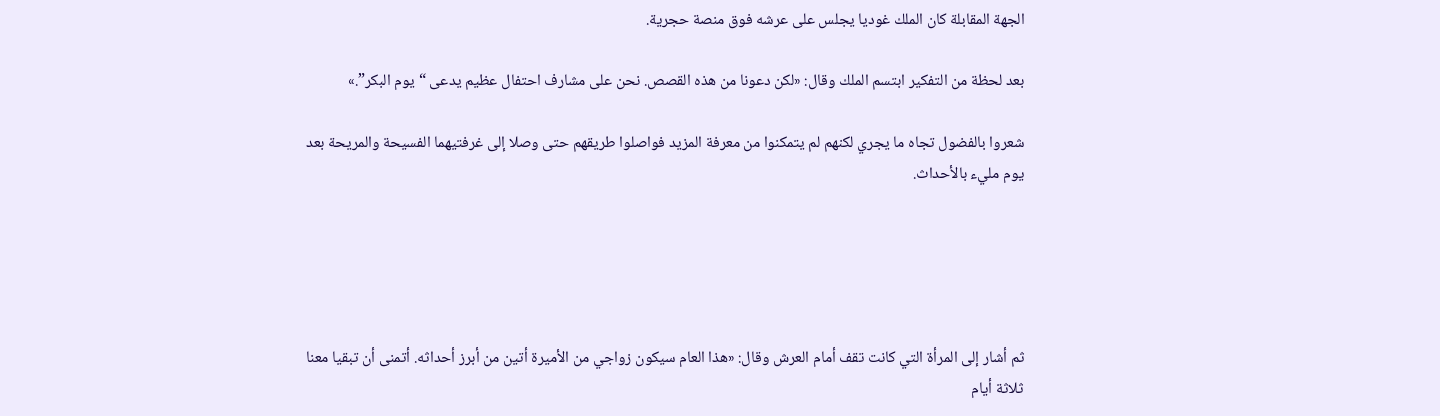الجهة المقابلة كان الملك غوديا يجلس على عرشه فوق منصة حجرية.

بعد لحظة من التفكير ابتسم الملك وقال: «لكن دعونا من هذه القصص. نحن على مشارف احتفال عظيم يدعى “يوم البكر”.»

شعروا بالفضول تجاه ما يجري لكنهم لم يتمكنوا من معرفة المزيد فواصلوا طريقهم حتى وصلا إلى غرفتيهما الفسيحة والمريحة بعد يوم مليء بالأحداث.





ثم أشار إلى المرأة التي كانت تقف أمام العرش وقال: «هذا العام سيكون زواجي من الأميرة أتين من أبرز أحداثه. أتمنى أن تبقيا معنا ثلاثة أيام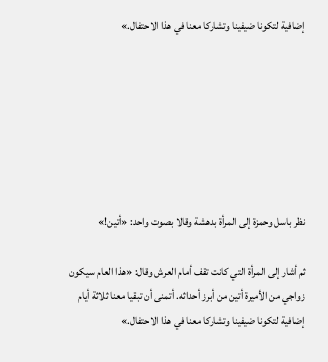إضافية لتكونا ضيفينا وتشاركا معنا في هذا الاحتفال.»







نظر باسل وحمزة إلى المرأة بدهشة وقالا بصوت واحد: «أتين!»

ثم أشار إلى المرأة التي كانت تقف أمام العرش وقال: «هذا العام سيكون زواجي من الأميرة أتين من أبرز أحداثه. أتمنى أن تبقيا معنا ثلاثة أيام إضافية لتكونا ضيفينا وتشاركا معنا في هذا الاحتفال.»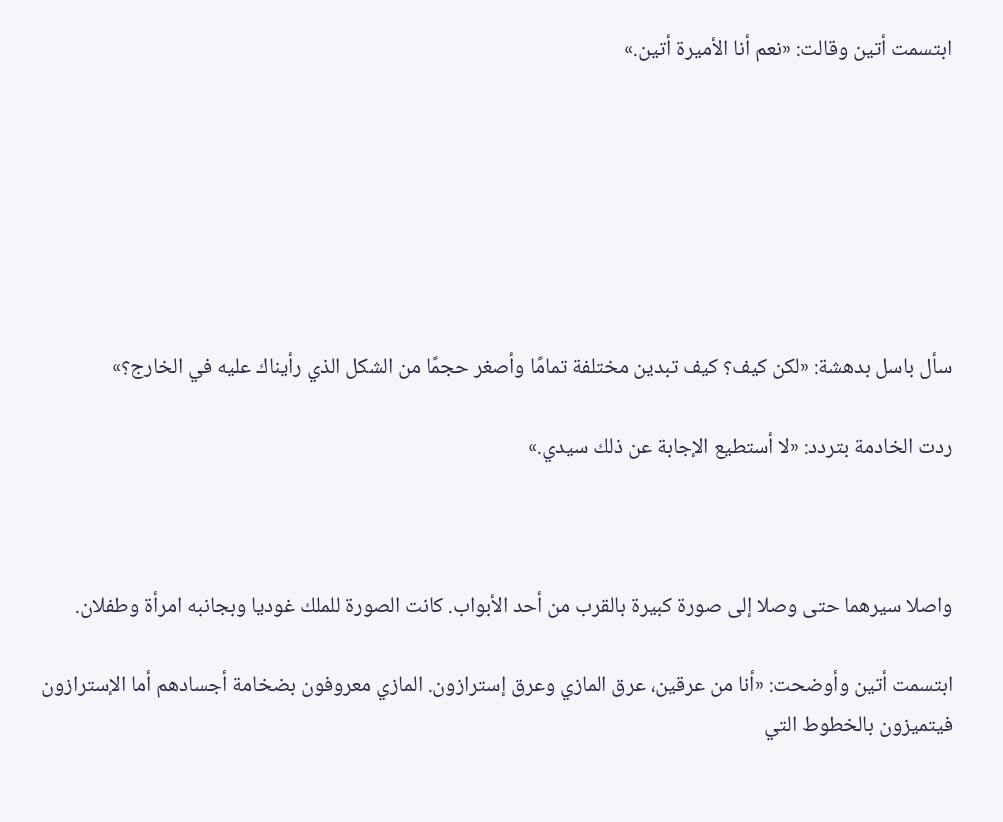ابتسمت أتين وقالت: «نعم أنا الأميرة أتين.»







سأل باسل بدهشة: «لكن كيف؟ كيف تبدين مختلفة تمامًا وأصغر حجمًا من الشكل الذي رأيناك عليه في الخارج؟»

ردت الخادمة بتردد: «لا أستطيع الإجابة عن ذلك سيدي.»



واصلا سيرهما حتى وصلا إلى صورة كبيرة بالقرب من أحد الأبواب. كانت الصورة للملك غوديا وبجانبه امرأة وطفلان.

ابتسمت أتين وأوضحت: «أنا من عرقين، عرق المازي وعرق إسترازون. المازي معروفون بضخامة أجسادهم أما الإسترازون فيتميزون بالخطوط التي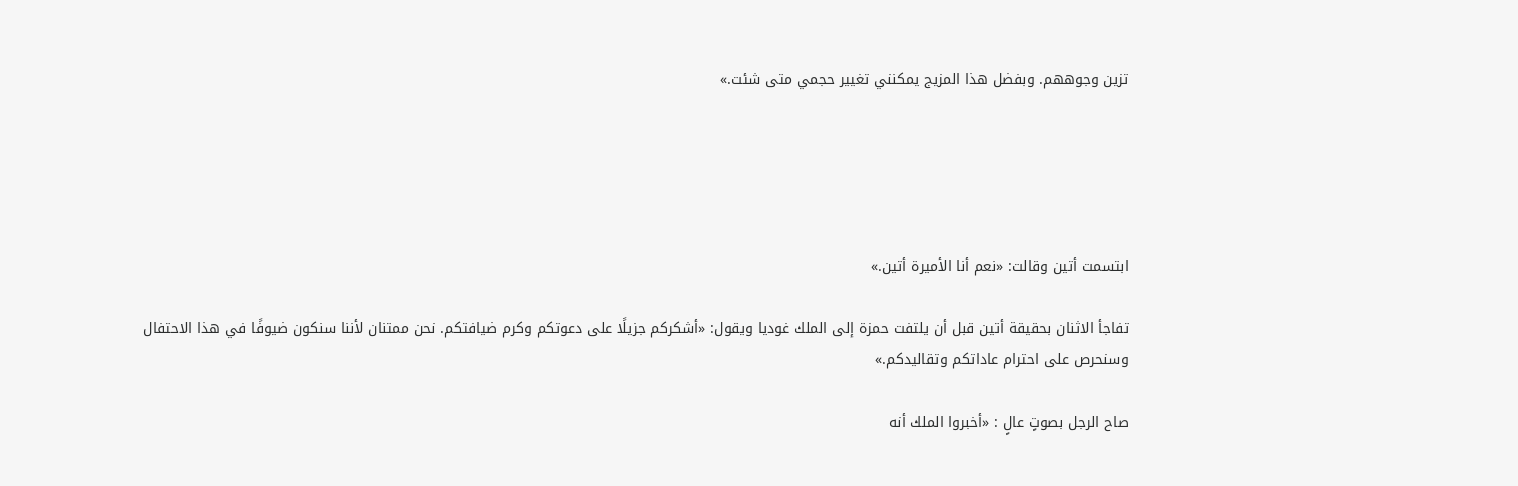تزين وجوههم. وبفضل هذا المزيج يمكنني تغيير حجمي متى شئت.»





ابتسمت أتين وقالت: «نعم أنا الأميرة أتين.»

تفاجأ الاثنان بحقيقة أتين قبل أن يلتفت حمزة إلى الملك غوديا ويقول: «أشكركم جزيلًا على دعوتكم وكرم ضيافتكم. نحن ممتنان لأننا سنكون ضيوفًا في هذا الاحتفال وسنحرص على احترام عاداتكم وتقاليدكم.»

صاح الرجل بصوتٍ عالٍ : «أخبروا الملك أنه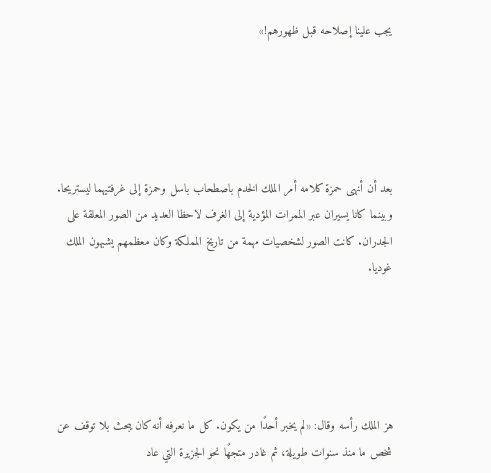يجب علينا إصلاحه قبل ظهورهم!»





بعد أن أنهى حمزة كلامه أمر الملك الخدم باصطحاب باسل وحمزة إلى غرفتيهما ليستريحا. وبينما كانا يسيران عبر الممرات المؤدية إلى الغرف لاحظا العديد من الصور المعلقة على الجدران. كانت الصور لشخصيات مهمة من تاريخ المملكة وكان معظمهم يشبهون الملك غوديا.





هز الملك رأسه وقال: «لم يخبر أحدًا من يكون. كل ما نعرفه أنه كان يبحث بلا توقف عن شخص ما منذ سنوات طويلة، ثم غادر متجهًا نحو الجزيرة التي عاد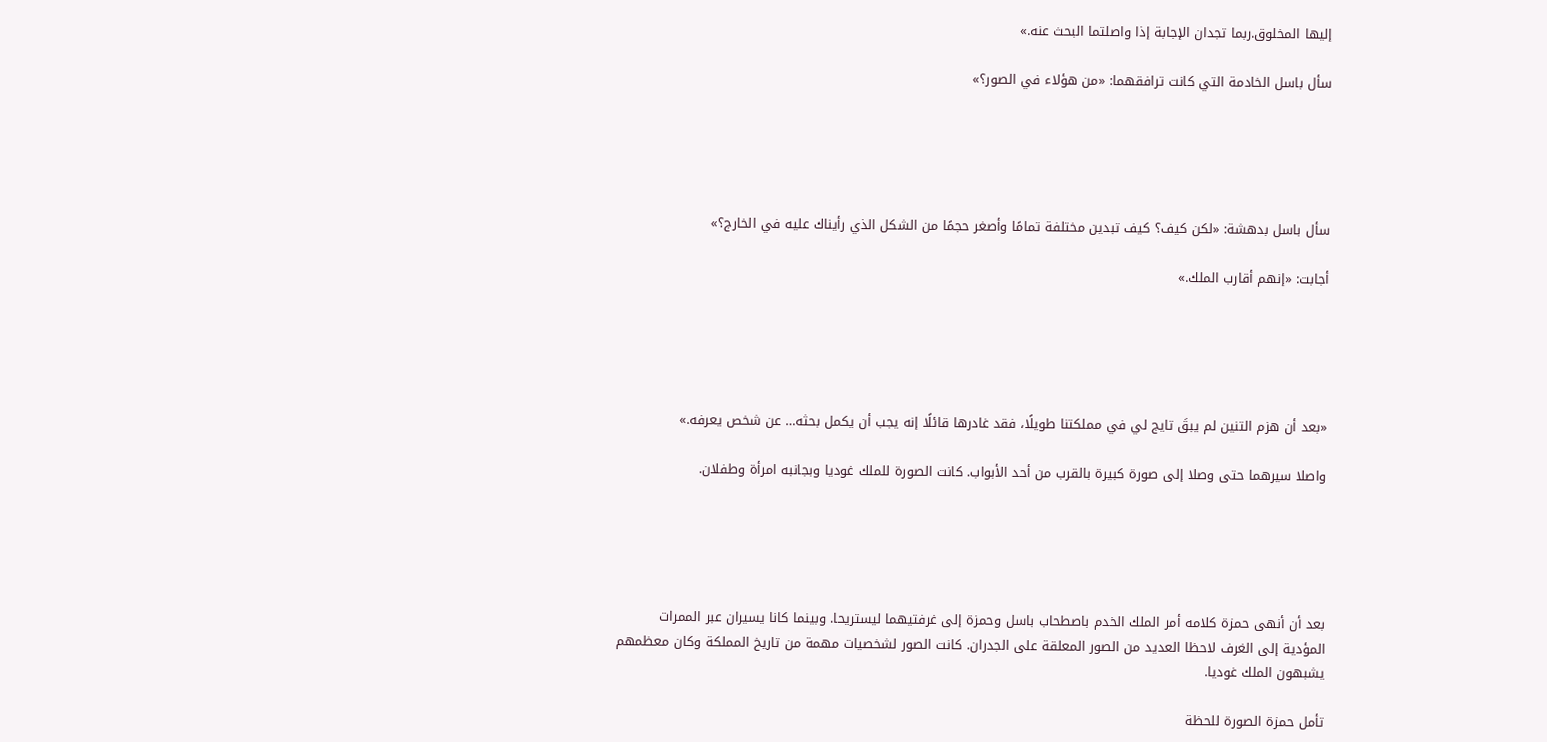إليها المخلوق.ربما تجدان الإجابة إذا واصلتما البحث عنه.»

سأل باسل الخادمة التي كانت ترافقهما: «من هؤلاء في الصور؟»





سأل باسل بدهشة: «لكن كيف؟ كيف تبدين مختلفة تمامًا وأصغر حجمًا من الشكل الذي رأيناك عليه في الخارج؟»

أجابت: «إنهم أقارب الملك.»





«بعد أن هزم التنين لم يبقَ تايج لي في مملكتنا طويلًا، فقد غادرها قائلًا إنه يجب أن يكمل بحثه… عن شخص يعرفه.»

واصلا سيرهما حتى وصلا إلى صورة كبيرة بالقرب من أحد الأبواب. كانت الصورة للملك غوديا وبجانبه امرأة وطفلان.





بعد أن أنهى حمزة كلامه أمر الملك الخدم باصطحاب باسل وحمزة إلى غرفتيهما ليستريحا. وبينما كانا يسيران عبر الممرات المؤدية إلى الغرف لاحظا العديد من الصور المعلقة على الجدران. كانت الصور لشخصيات مهمة من تاريخ المملكة وكان معظمهم يشبهون الملك غوديا.

تأمل حمزة الصورة للحظة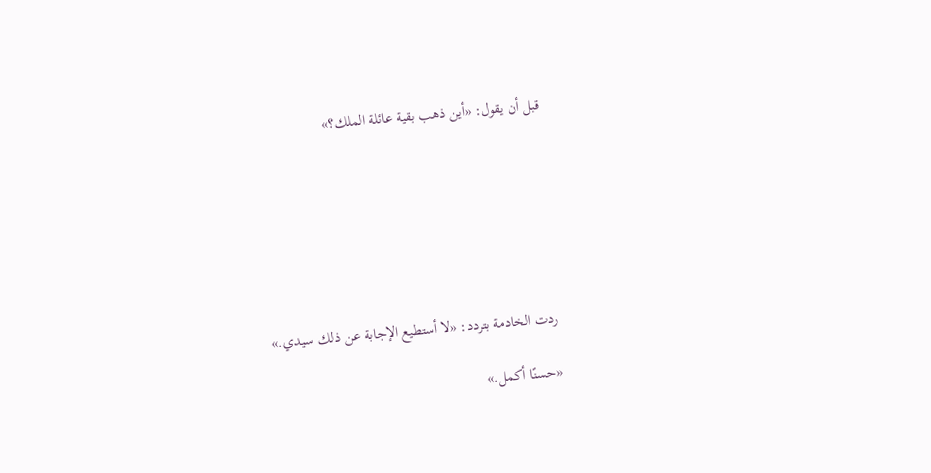قبل أن يقول: «أين ذهب بقية عائلة الملك؟»







ردت الخادمة بتردد: «لا أستطيع الإجابة عن ذلك سيدي.»

«حسنًا أكمل.»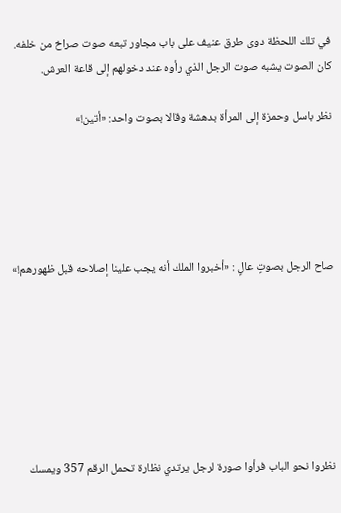في تلك اللحظة دوى طرق عنيف على باب مجاور تبعه صوت صراخ من خلفه. كان الصوت يشبه صوت الرجل الذي رأوه عند دخولهم إلى قاعة العرش.

نظر باسل وحمزة إلى المرأة بدهشة وقالا بصوت واحد: «أتين!»





صاح الرجل بصوتٍ عالٍ : «أخبروا الملك أنه يجب علينا إصلاحه قبل ظهورهم!»







نظروا نحو الباب فرأوا صورة لرجل يرتدي نظارة تحمل الرقم 357 ويمسك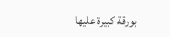بورقة كبيرة عليها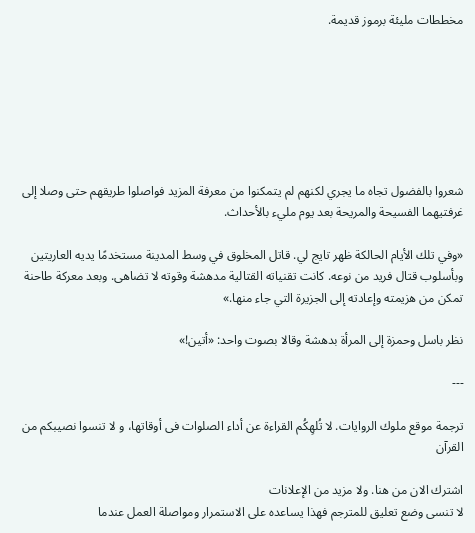مخططات مليئة برموز قديمة.







شعروا بالفضول تجاه ما يجري لكنهم لم يتمكنوا من معرفة المزيد فواصلوا طريقهم حتى وصلا إلى غرفتيهما الفسيحة والمريحة بعد يوم مليء بالأحداث.

«وفي تلك الأيام الحالكة ظهر تايج لي. قاتل المخلوق في وسط المدينة مستخدمًا يديه العاريتين وبأسلوب قتال فريد من نوعه. كانت تقنياته القتالية مدهشة وقوته لا تضاهى. وبعد معركة طاحنة تمكن من هزيمته وإعادته إلى الجزيرة التي جاء منها.»

نظر باسل وحمزة إلى المرأة بدهشة وقالا بصوت واحد: «أتين!»

---

ترجمة موقع ملوك الروايات. لا تُلهِكُم القراءة عن أداء الصلوات فى أوقاتها، و لا تنسوا نصيبكم من القرآن

اشترك الان من هنا. ولا مزيد من الإعلانات
لا تنسى وضع تعليق للمترجم فهذا يساعده على الاستمرار ومواصلة العمل عندما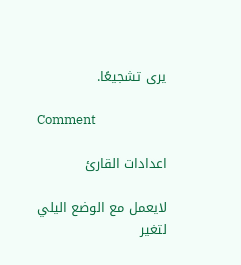يرى تشجيعًا.

Comment

اعدادات القارئ

لايعمل مع الوضع اليلي
لتغير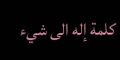كلمة إله الى شيء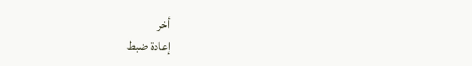أخر
إعادة ضبط